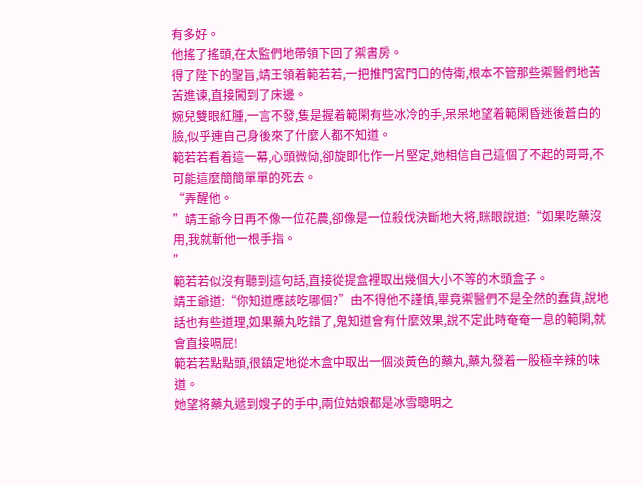有多好。
他搖了搖頭,在太監們地帶領下回了禦書房。
得了陛下的聖旨,靖王領着範若若,一把推門宮門口的侍衛,根本不管那些禦醫們地苦苦進谏,直接闖到了床邊。
婉兒雙眼紅腫,一言不發,隻是握着範閑有些冰冷的手,呆呆地望着範閑昏迷後蒼白的臉,似乎連自己身後來了什麼人都不知道。
範若若看着這一幕,心頭微恸,卻旋即化作一片堅定,她相信自己這個了不起的哥哥,不可能這麼簡簡單單的死去。
“弄醒他。
”靖王爺今日再不像一位花農,卻像是一位殺伐決斷地大将,眯眼說道:“如果吃藥沒用,我就斬他一根手指。
”
範若若似沒有聽到這句話,直接從提盒裡取出幾個大小不等的木頭盒子。
靖王爺道:“你知道應該吃哪個?”由不得他不謹慎,畢竟禦醫們不是全然的蠢貨,說地話也有些道理,如果藥丸吃錯了,鬼知道會有什麼效果,說不定此時奄奄一息的範閑,就會直接嗝屁!
範若若點點頭,很鎮定地從木盒中取出一個淡黃色的藥丸,藥丸發着一股極辛辣的味道。
她望将藥丸遞到嫂子的手中,兩位姑娘都是冰雪聰明之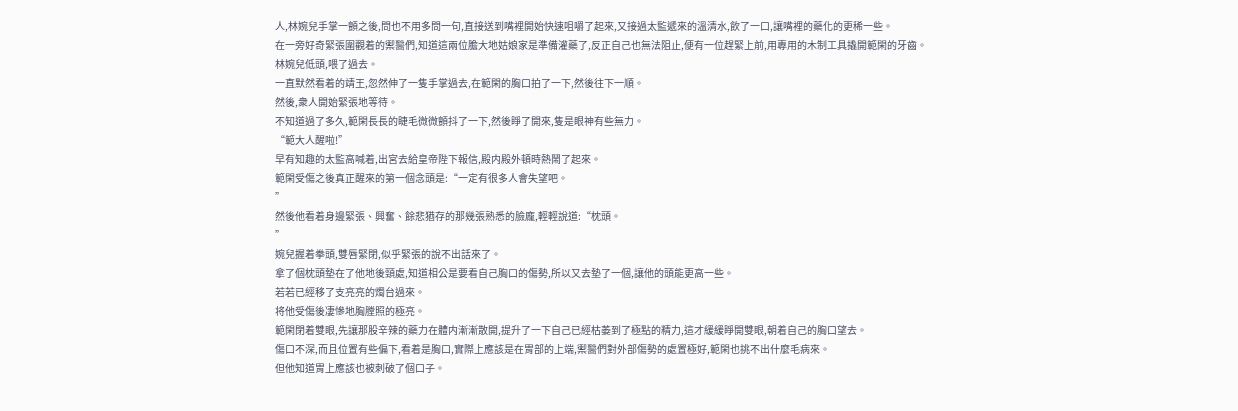人,林婉兒手掌一顫之後,問也不用多問一句,直接送到嘴裡開始快速咀嚼了起來,又接過太監遞來的溫清水,飲了一口,讓嘴裡的藥化的更稀一些。
在一旁好奇緊張圍觀着的禦醫們,知道這兩位膽大地姑娘家是準備灌藥了,反正自己也無法阻止,便有一位趕緊上前,用專用的木制工具撬開範閑的牙齒。
林婉兒低頭,喂了過去。
一直默然看着的靖王,忽然伸了一隻手掌過去,在範閑的胸口拍了一下,然後往下一順。
然後,衆人開始緊張地等待。
不知道過了多久,範閑長長的睫毛微微顫抖了一下,然後睜了開來,隻是眼神有些無力。
“範大人醒啦!”
早有知趣的太監高喊着,出宮去給皇帝陛下報信,殿内殿外頓時熱鬧了起來。
範閑受傷之後真正醒來的第一個念頭是:“一定有很多人會失望吧。
”
然後他看着身邊緊張、興奮、餘悲猶存的那幾張熟悉的臉龐,輕輕說道:“枕頭。
”
婉兒握着拳頭,雙唇緊閉,似乎緊張的說不出話來了。
拿了個枕頭墊在了他地後頸處,知道相公是要看自己胸口的傷勢,所以又去墊了一個,讓他的頭能更高一些。
若若已經移了支亮亮的燭台過來。
将他受傷後凄慘地胸膛照的極亮。
範閑閉着雙眼,先讓那股辛辣的藥力在體内漸漸散開,提升了一下自己已經枯萎到了極點的精力,這才緩緩睜開雙眼,朝着自己的胸口望去。
傷口不深,而且位置有些偏下,看着是胸口,實際上應該是在胃部的上端,禦醫們對外部傷勢的處置極好,範閑也挑不出什麼毛病來。
但他知道胃上應該也被刺破了個口子。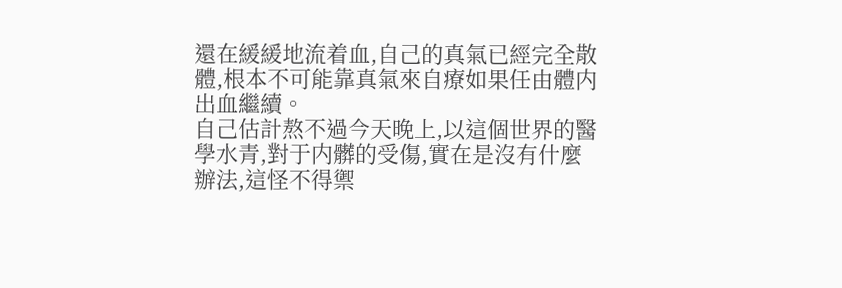還在緩緩地流着血,自己的真氣已經完全散體,根本不可能靠真氣來自療如果任由體内出血繼續。
自己估計熬不過今天晚上,以這個世界的醫學水青,對于内髒的受傷,實在是沒有什麼辦法,這怪不得禦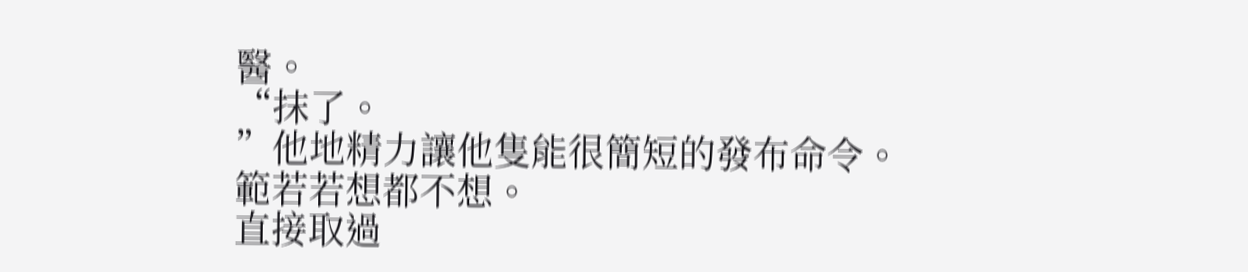醫。
“抹了。
”他地精力讓他隻能很簡短的發布命令。
範若若想都不想。
直接取過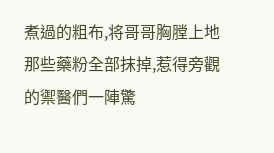煮過的粗布,将哥哥胸膛上地那些藥粉全部抹掉,惹得旁觀的禦醫們一陣驚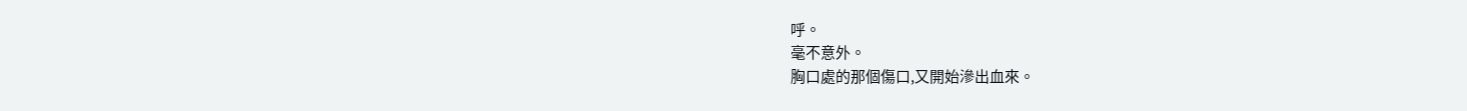呼。
毫不意外。
胸口處的那個傷口,又開始滲出血來。